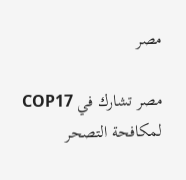مصر

مصر تشارك في COP17 لمكافحة التصحر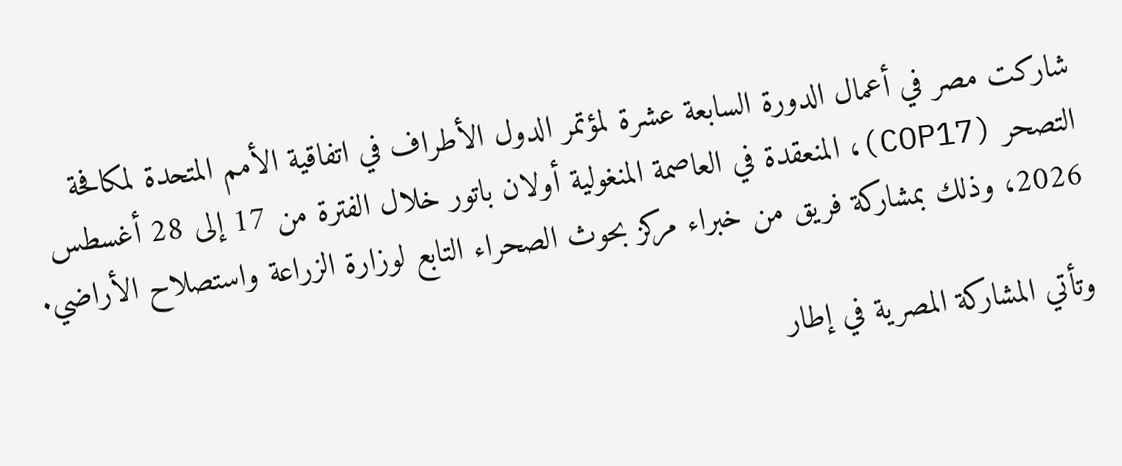شاركت مصر في أعمال الدورة السابعة عشرة لمؤتمر الدول الأطراف في اتفاقية الأمم المتحدة لمكافحة التصحر (COP17)، المنعقدة في العاصمة المنغولية أولان باتور خلال الفترة من 17 إلى 28 أغسطس 2026، وذلك بمشاركة فريق من خبراء مركز بحوث الصحراء التابع لوزارة الزراعة واستصلاح الأراضي.

وتأتي المشاركة المصرية في إطار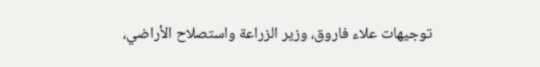توجيهات علاء فاروق، وزير الزراعة واستصلاح الأراضي،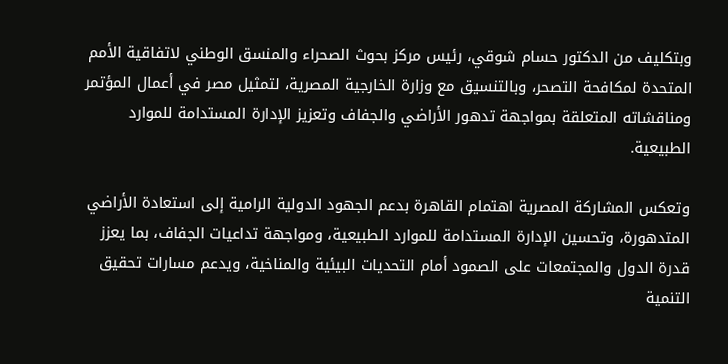وبتكليف من الدكتور حسام شوقي، رئيس مركز بحوث الصحراء والمنسق الوطني لاتفاقية الأمم المتحدة لمكافحة التصحر، وبالتنسيق مع وزارة الخارجية المصرية، لتمثيل مصر في أعمال المؤتمر ومناقشاته المتعلقة بمواجهة تدهور الأراضي والجفاف وتعزيز الإدارة المستدامة للموارد الطبيعية.

وتعكس المشاركة المصرية اهتمام القاهرة بدعم الجهود الدولية الرامية إلى استعادة الأراضي المتدهورة، وتحسين الإدارة المستدامة للموارد الطبيعية، ومواجهة تداعيات الجفاف، بما يعزز قدرة الدول والمجتمعات على الصمود أمام التحديات البيئية والمناخية، ويدعم مسارات تحقيق التنمية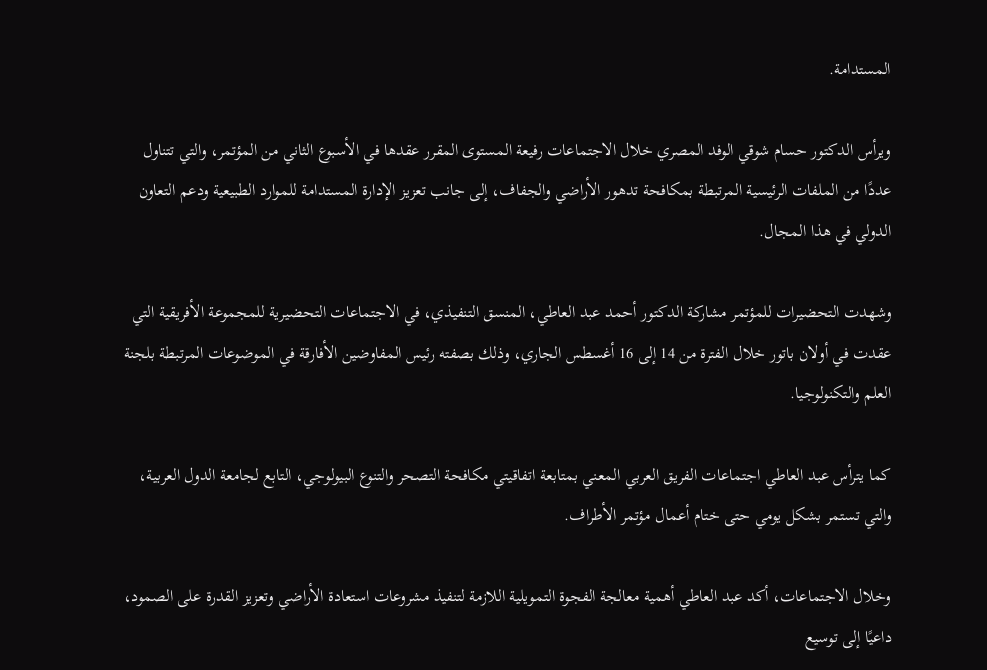المستدامة.

ويرأس الدكتور حسام شوقي الوفد المصري خلال الاجتماعات رفيعة المستوى المقرر عقدها في الأسبوع الثاني من المؤتمر، والتي تتناول عددًا من الملفات الرئيسية المرتبطة بمكافحة تدهور الأراضي والجفاف، إلى جانب تعزيز الإدارة المستدامة للموارد الطبيعية ودعم التعاون الدولي في هذا المجال.

وشهدت التحضيرات للمؤتمر مشاركة الدكتور أحمد عبد العاطي، المنسق التنفيذي، في الاجتماعات التحضيرية للمجموعة الأفريقية التي عقدت في أولان باتور خلال الفترة من 14 إلى 16 أغسطس الجاري، وذلك بصفته رئيس المفاوضين الأفارقة في الموضوعات المرتبطة بلجنة العلم والتكنولوجيا.

كما يترأس عبد العاطي اجتماعات الفريق العربي المعني بمتابعة اتفاقيتي مكافحة التصحر والتنوع البيولوجي، التابع لجامعة الدول العربية، والتي تستمر بشكل يومي حتى ختام أعمال مؤتمر الأطراف.

وخلال الاجتماعات، أكد عبد العاطي أهمية معالجة الفجوة التمويلية اللازمة لتنفيذ مشروعات استعادة الأراضي وتعزيز القدرة على الصمود، داعيًا إلى توسيع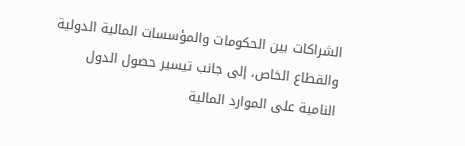الشراكات بين الحكومات والمؤسسات المالية الدولية والقطاع الخاص، إلى جانب تيسير حصول الدول النامية على الموارد المالية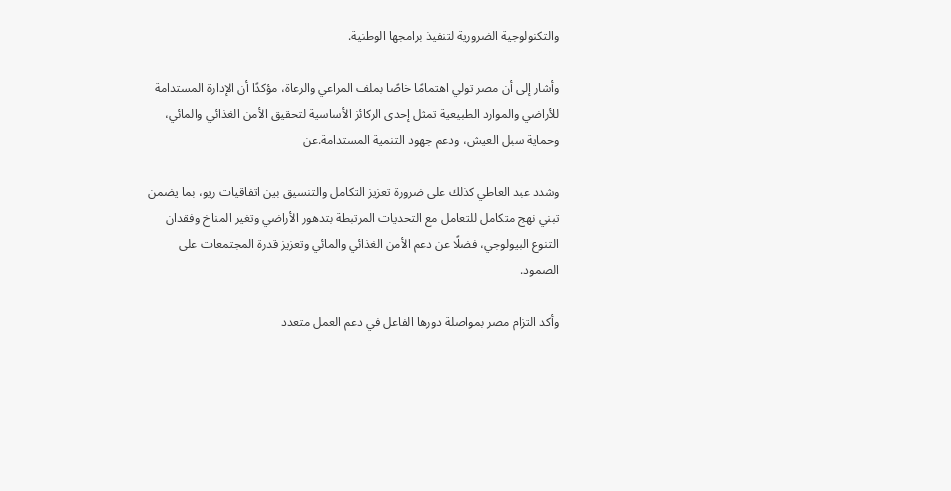والتكنولوجية الضرورية لتنفيذ برامجها الوطنية.

وأشار إلى أن مصر تولي اهتمامًا خاصًا بملف المراعي والرعاة، مؤكدًا أن الإدارة المستدامة للأراضي والموارد الطبيعية تمثل إحدى الركائز الأساسية لتحقيق الأمن الغذائي والمائي، وحماية سبل العيش، ودعم جهود التنمية المستدامة.عن

وشدد عبد العاطي كذلك على ضرورة تعزيز التكامل والتنسيق بين اتفاقيات ريو، بما يضمن تبني نهج متكامل للتعامل مع التحديات المرتبطة بتدهور الأراضي وتغير المناخ وفقدان التنوع البيولوجي، فضلًا عن دعم الأمن الغذائي والمائي وتعزيز قدرة المجتمعات على الصمود.

وأكد التزام مصر بمواصلة دورها الفاعل في دعم العمل متعدد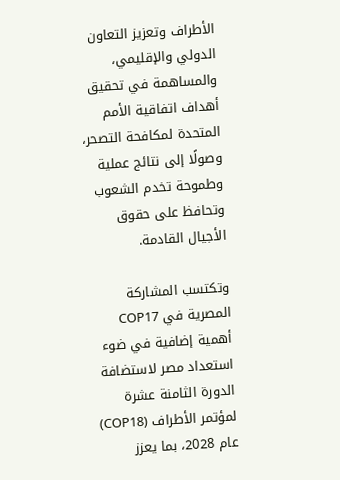الأطراف وتعزيز التعاون الدولي والإقليمي، والمساهمة في تحقيق أهداف اتفاقية الأمم المتحدة لمكافحة التصحر، وصولًا إلى نتائج عملية وطموحة تخدم الشعوب وتحافظ على حقوق الأجيال القادمة.

وتكتسب المشاركة المصرية في COP17 أهمية إضافية في ضوء استعداد مصر لاستضافة الدورة الثامنة عشرة لمؤتمر الأطراف (COP18) عام 2028، بما يعزز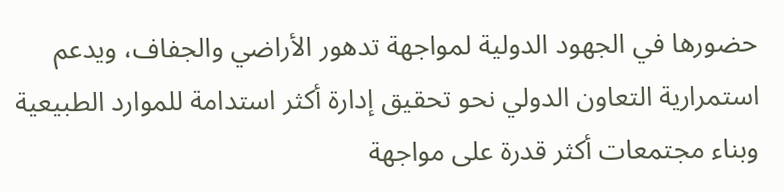حضورها في الجهود الدولية لمواجهة تدهور الأراضي والجفاف، ويدعم استمرارية التعاون الدولي نحو تحقيق إدارة أكثر استدامة للموارد الطبيعية وبناء مجتمعات أكثر قدرة على مواجهة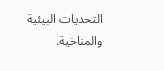التحديات البيئية والمناخية.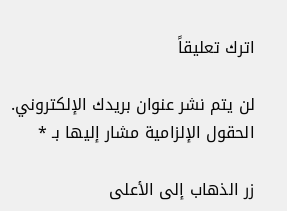اترك تعليقاً

لن يتم نشر عنوان بريدك الإلكتروني. الحقول الإلزامية مشار إليها بـ *

زر الذهاب إلى الأعلى